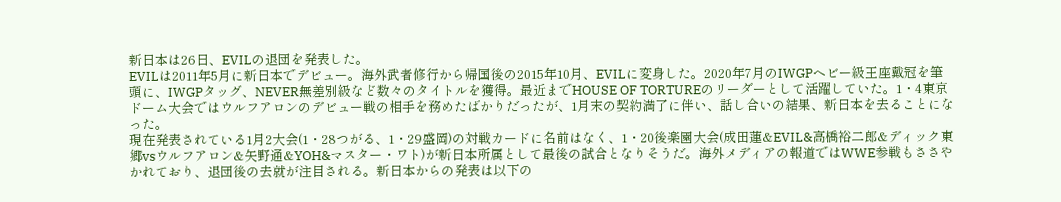新日本は26日、EVILの退団を発表した。
EVILは2011年5月に新日本でデビュー。海外武者修行から帰国後の2015年10月、EVILに変身した。2020年7月のIWGPヘビー級王座戴冠を筆頭に、IWGPタッグ、NEVER無差別級など数々のタイトルを獲得。最近までHOUSE OF TORTUREのリーダーとして活躍していた。1・4東京ドーム大会ではウルフアロンのデビュー戦の相手を務めたばかりだったが、1月末の契約満了に伴い、話し合いの結果、新日本を去ることになった。
現在発表されている1月2大会(1・28つがる、1・29盛岡)の対戦カードに名前はなく、1・20後楽園大会(成田蓮&EVIL&高橋裕二郎&ディック東郷vsウルフアロン&矢野通&YOH&マスター・ワト)が新日本所属として最後の試合となりそうだ。海外メディアの報道ではWWE参戦もささやかれており、退団後の去就が注目される。新日本からの発表は以下の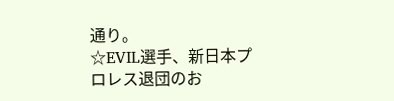通り。
☆EVIL選手、新日本プロレス退団のお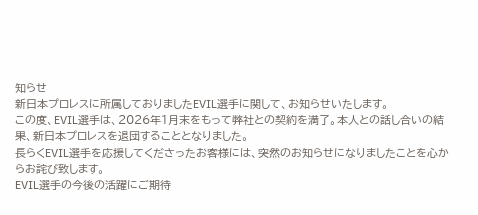知らせ
新日本プロレスに所属しておりましたEVIL選手に関して、お知らせいたします。
この度、EVIL選手は、2026年1月末をもって弊社との契約を満了。本人との話し合いの結果、新日本プロレスを退団することとなりました。
長らくEVIL選手を応援してくださったお客様には、突然のお知らせになりましたことを心からお詫び致します。
EVIL選手の今後の活躍にご期待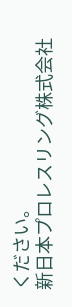ください。
新日本プロレスリング株式会社